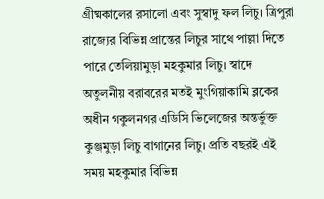গ্রীষ্মকালের রসালো এবং সুস্বাদু ফল লিচু। ত্রিপুরা রাজ্যের বিভিন্ন প্রান্তের লিচুর সাথে পাল্লা দিতে পারে তেলিয়ামুড়া মহকুমার লিচু। স্বাদে অতুলনীয় বরাবরের মতই মুংগিয়াকামি ব্লকের অধীন গকুলনগর এডিসি ভিলেজের অন্তর্ভুক্ত কুঞ্জমুড়া লিচু বাগানের লিচু। প্রতি বছরই এই সময় মহকুমার বিভিন্ন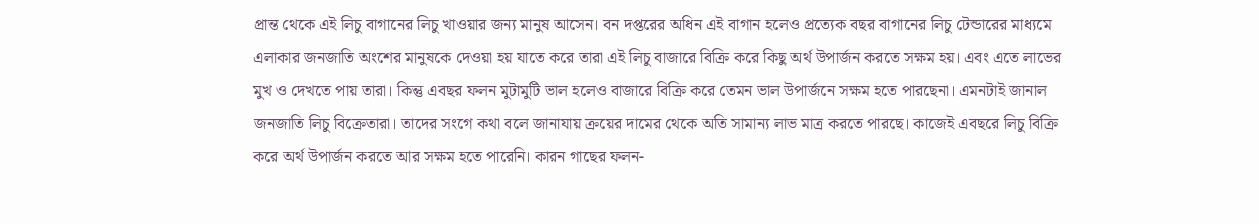প্রান্ত থেকে এই লিচু বাগানের লিচু খাওয়ার জন্য মানুষ আসেন। বন দপ্তরের অধিন এই বাগান হলেও প্রত্যেক বছর বাগানের লিচু টেন্ডারের মাধ্যমে এলাকার জনজাতি অংশের মানুষকে দেওয়া হয় যাতে করে তারা এই লিচু বাজারে বিক্রি করে কিছু অর্থ উপার্জন করতে সক্ষম হয়। এবং এতে লাভের মুখ ও দেখতে পায় তারা। কিন্তু এবছর ফলন মুটামুটি ভাল হলেও বাজারে বিক্রি করে তেমন ভাল উপার্জনে সক্ষম হতে পারছেনা। এমনটাই জানাল জনজাতি লিচু বিক্রেতারা। তাদের সংগে কথা বলে জানাযায় ক্রয়ের দামের থেকে অতি সামান্য লাভ মাত্র করতে পারছে। কাজেই এবছরে লিচু বিক্রি করে অর্থ উপার্জন করতে আর সক্ষম হতে পারেনি। কারন গাছের ফলন-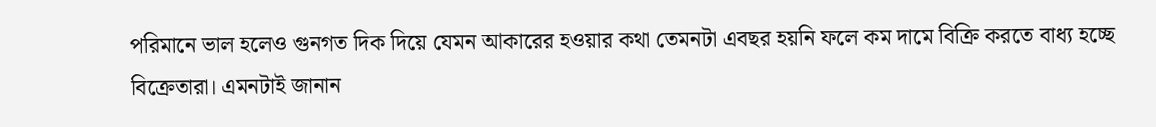পরিমানে ভাল হলেও গুনগত দিক দিয়ে যেমন আকারের হওয়ার কথা তেমনটা এবছর হয়নি ফলে কম দামে বিক্রি করতে বাধ্য হচ্ছে বিক্রেতারা। এমনটাই জানান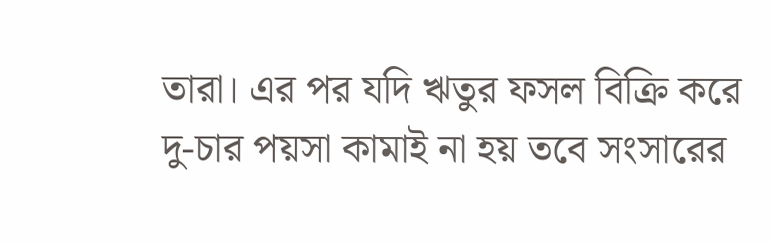তারা। এর পর যদি ঋতুর ফসল বিক্রি করে দু-চার পয়সা কামাই না হয় তবে সংসারের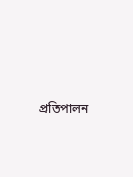প্রতিপালন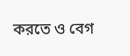করতে ও বেগ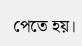পেতে হয়।